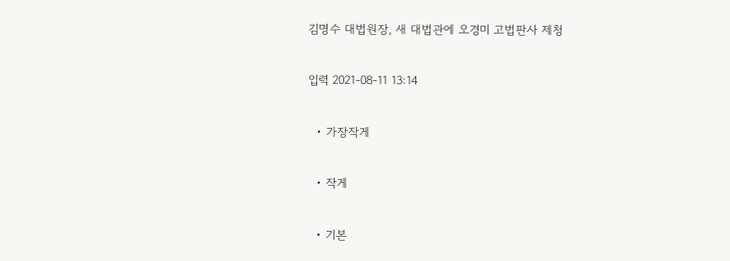김명수 대법원장, 새 대법관에 오경미 고법판사 제청

입력 2021-08-11 13:14

  • 가장작게

  • 작게

  • 기본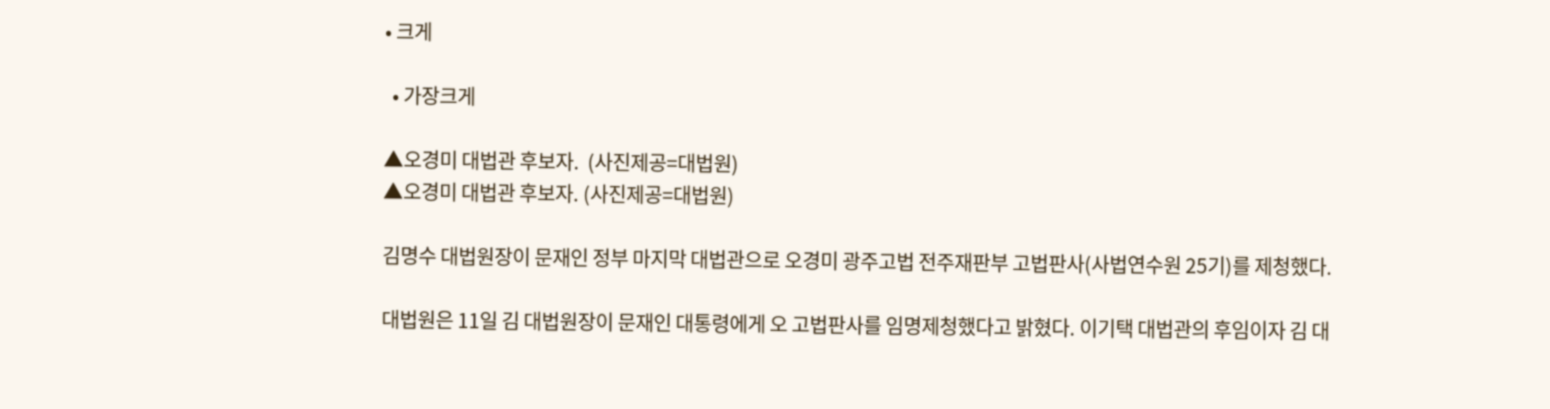• 크게

  • 가장크게

▲오경미 대법관 후보자.  (사진제공=대법원)
▲오경미 대법관 후보자. (사진제공=대법원)

김명수 대법원장이 문재인 정부 마지막 대법관으로 오경미 광주고법 전주재판부 고법판사(사법연수원 25기)를 제청했다.

대법원은 11일 김 대법원장이 문재인 대통령에게 오 고법판사를 임명제청했다고 밝혔다. 이기택 대법관의 후임이자 김 대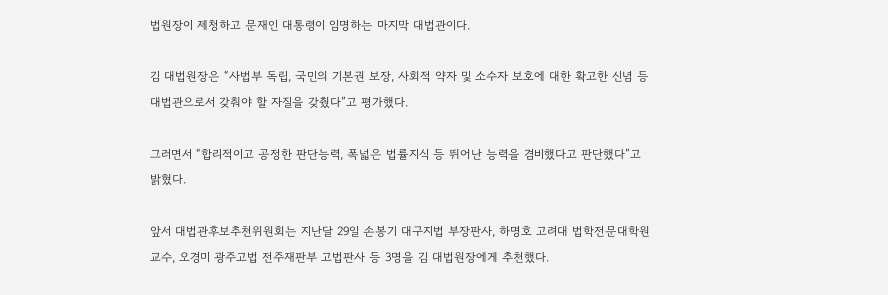법원장이 제청하고 문재인 대통령이 임명하는 마지막 대법관이다.

김 대법원장은 “사법부 독립, 국민의 기본권 보장, 사회적 약자 및 소수자 보호에 대한 확고한 신념 등 대법관으로서 갖춰야 할 자질을 갖췄다”고 평가했다.

그러면서 “합리적이고 공정한 판단능력, 폭넓은 법률지식 등 뛰어난 능력을 겸비했다고 판단했다”고 밝혔다.

앞서 대법관후보추천위원회는 지난달 29일 손봉기 대구지법 부장판사, 하명호 고려대 법학전문대학원 교수, 오경미 광주고법 전주재판부 고법판사 등 3명을 김 대법원장에게 추천했다.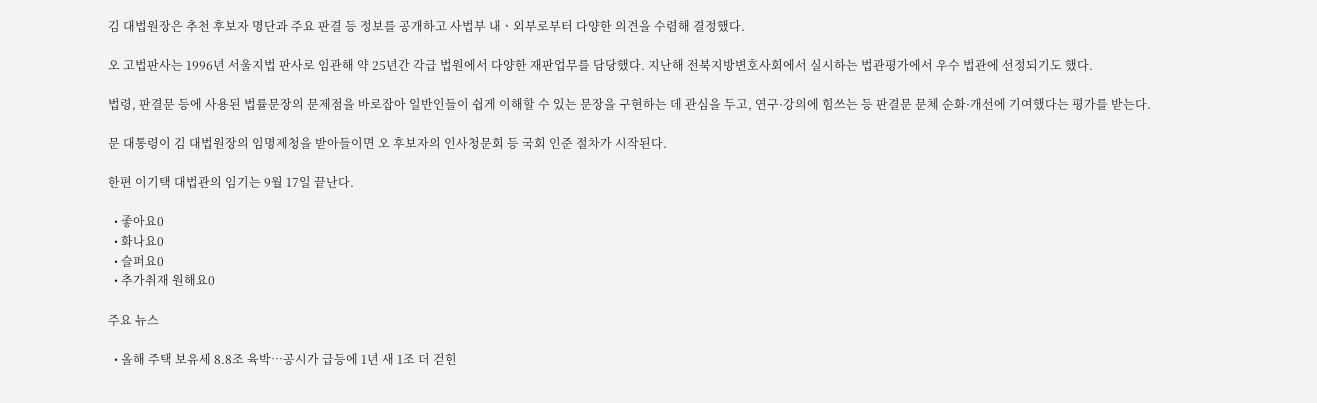김 대법원장은 추천 후보자 명단과 주요 판결 등 정보를 공개하고 사법부 내ㆍ외부로부터 다양한 의견을 수렴해 결정했다.

오 고법판사는 1996년 서울지법 판사로 임관해 약 25년간 각급 법원에서 다양한 재판업무를 담당했다. 지난해 전북지방변호사회에서 실시하는 법관평가에서 우수 법관에 선정되기도 했다.

법령, 판결문 등에 사용된 법률문장의 문제점을 바로잡아 일반인들이 쉽게 이해할 수 있는 문장을 구현하는 데 관심을 두고, 연구·강의에 힘쓰는 등 판결문 문체 순화·개선에 기여했다는 평가를 받는다.

문 대통령이 김 대법원장의 임명제청을 받아들이면 오 후보자의 인사청문회 등 국회 인준 절차가 시작된다.

한편 이기택 대법관의 임기는 9월 17일 끝난다.

  • 좋아요0
  • 화나요0
  • 슬퍼요0
  • 추가취재 원해요0

주요 뉴스

  • 올해 주택 보유세 8.8조 육박…공시가 급등에 1년 새 1조 더 걷힌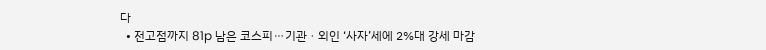다
  • 전고점까지 81p 남은 코스피⋯기관ㆍ외인 ‘사자’세에 2%대 강세 마감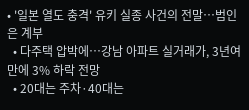• '일본 열도 충격' 유키 실종 사건의 전말…범인은 계부
  • 다주택 압박에⋯강남 아파트 실거래가, 3년여만에 3% 하락 전망
  • 20대는 주차·40대는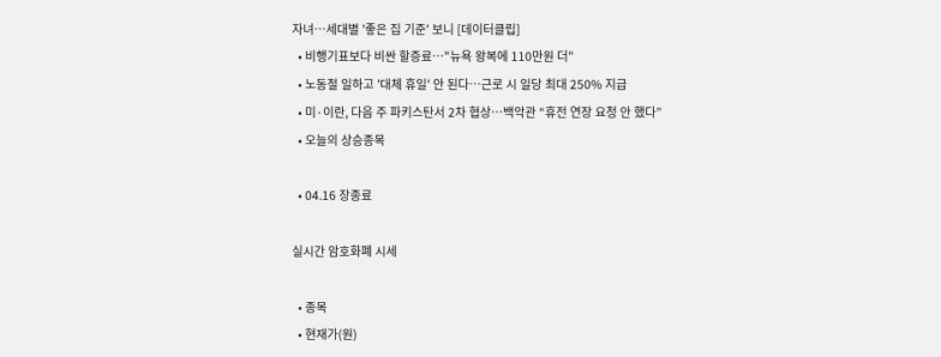자녀…세대별 '좋은 집 기준' 보니 [데이터클립]
  • 비행기표보다 비싼 할증료…"뉴욕 왕복에 110만원 더"
  • 노동절 일하고 '대체 휴일' 안 된다⋯근로 시 일당 최대 250% 지급
  • 미·이란, 다음 주 파키스탄서 2차 협상…백악관 “휴전 연장 요청 안 했다”
  • 오늘의 상승종목

  • 04.16 장종료

실시간 암호화폐 시세

  • 종목
  • 현재가(원)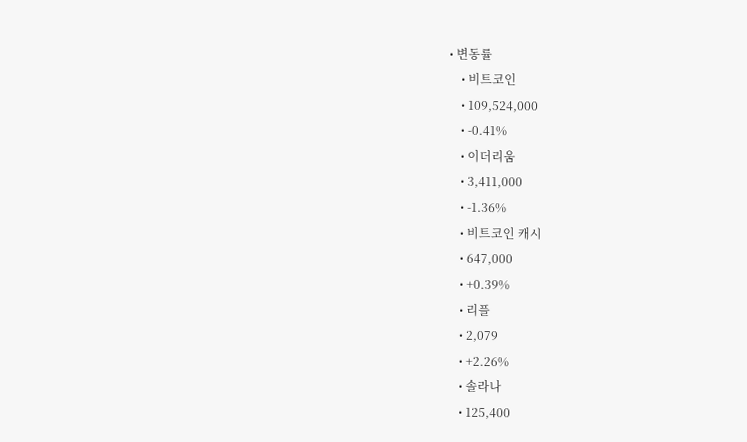• 변동률
    • 비트코인
    • 109,524,000
    • -0.41%
    • 이더리움
    • 3,411,000
    • -1.36%
    • 비트코인 캐시
    • 647,000
    • +0.39%
    • 리플
    • 2,079
    • +2.26%
    • 솔라나
    • 125,400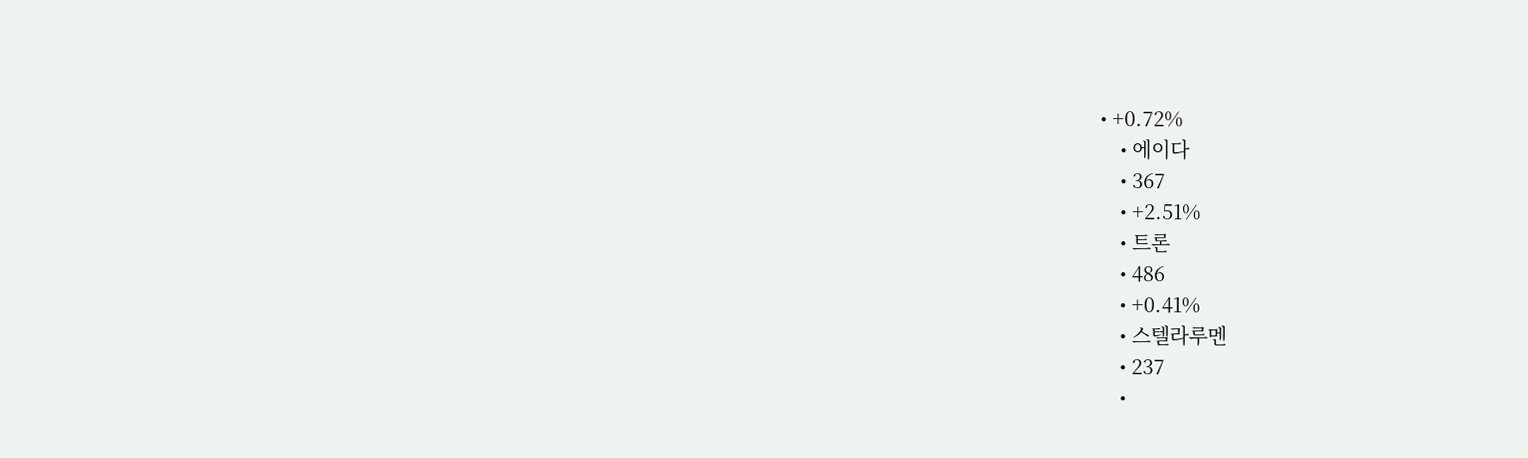• +0.72%
    • 에이다
    • 367
    • +2.51%
    • 트론
    • 486
    • +0.41%
    • 스텔라루멘
    • 237
    •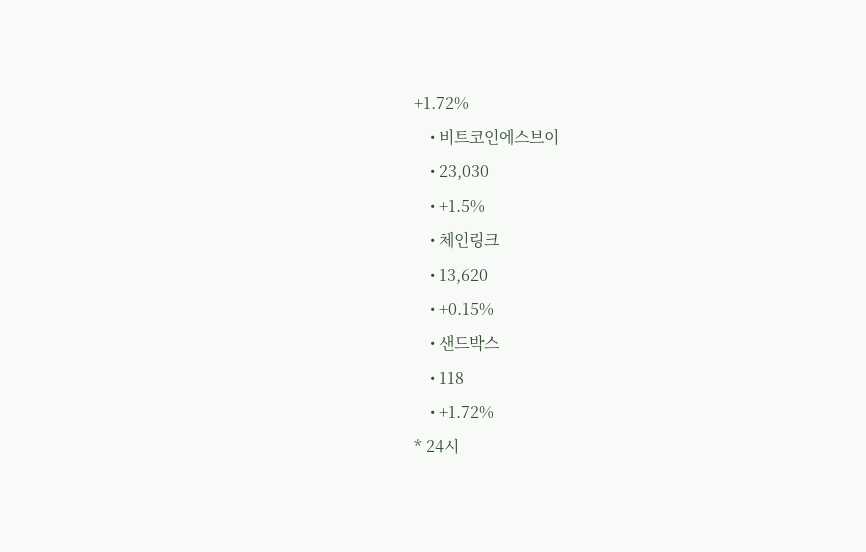+1.72%
    • 비트코인에스브이
    • 23,030
    • +1.5%
    • 체인링크
    • 13,620
    • +0.15%
    • 샌드박스
    • 118
    • +1.72%
* 24시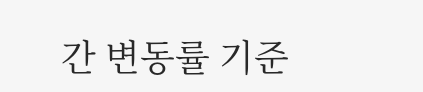간 변동률 기준